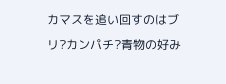カマスを追い回すのはブリ?カンパチ?青物の好み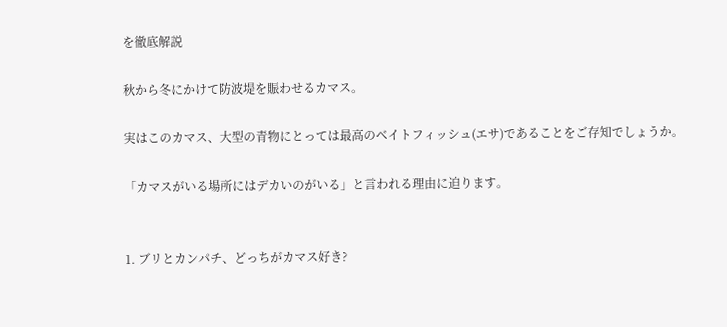を徹底解説

秋から冬にかけて防波堤を賑わせるカマス。

実はこのカマス、大型の青物にとっては最高のベイトフィッシュ(エサ)であることをご存知でしょうか。

「カマスがいる場所にはデカいのがいる」と言われる理由に迫ります。


1. ブリとカンパチ、どっちがカマス好き?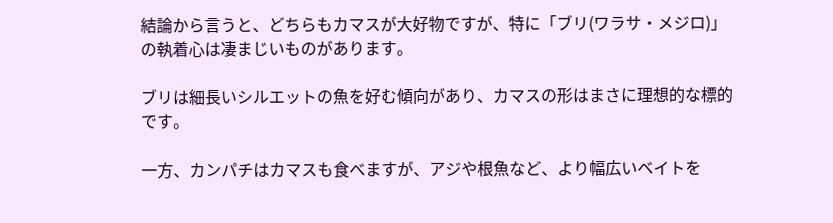結論から言うと、どちらもカマスが大好物ですが、特に「ブリ(ワラサ・メジロ)」の執着心は凄まじいものがあります。

ブリは細長いシルエットの魚を好む傾向があり、カマスの形はまさに理想的な標的です。

一方、カンパチはカマスも食べますが、アジや根魚など、より幅広いベイトを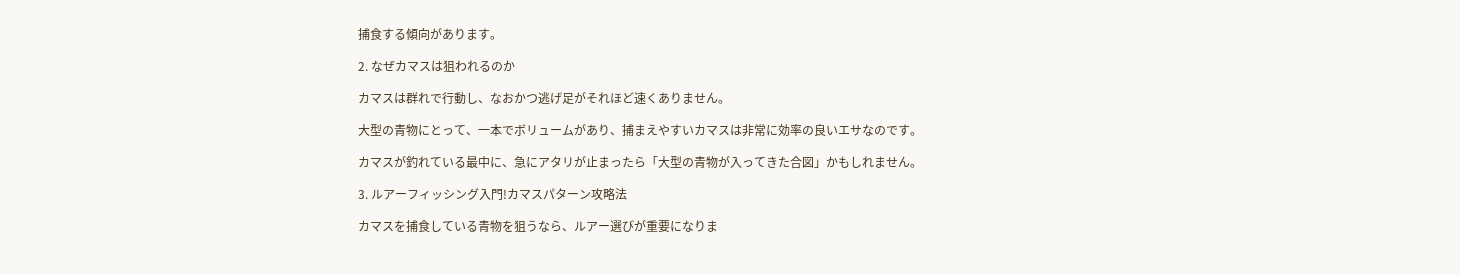捕食する傾向があります。

2. なぜカマスは狙われるのか

カマスは群れで行動し、なおかつ逃げ足がそれほど速くありません。

大型の青物にとって、一本でボリュームがあり、捕まえやすいカマスは非常に効率の良いエサなのです。

カマスが釣れている最中に、急にアタリが止まったら「大型の青物が入ってきた合図」かもしれません。

3. ルアーフィッシング入門!カマスパターン攻略法

カマスを捕食している青物を狙うなら、ルアー選びが重要になりま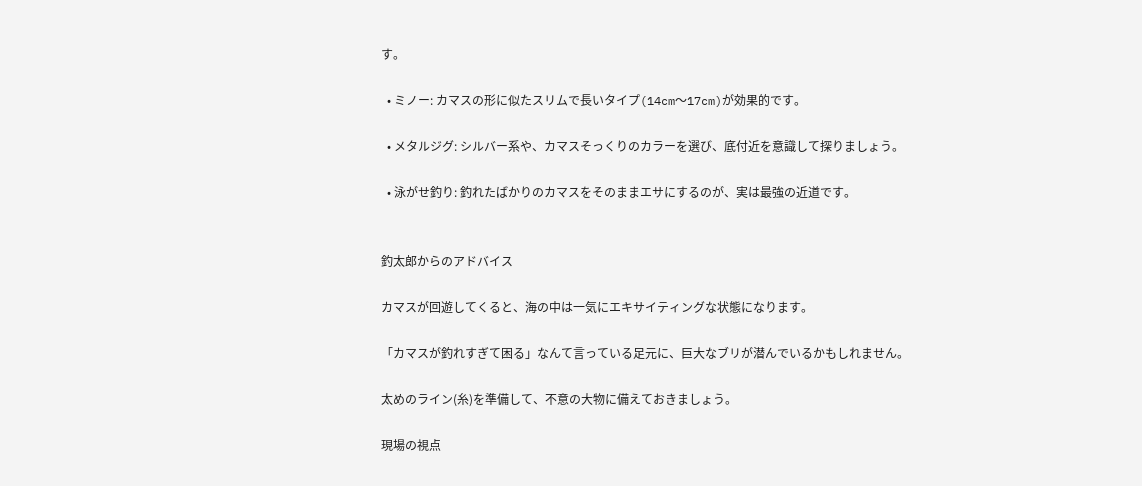す。

  • ミノー: カマスの形に似たスリムで長いタイプ(14cm〜17cm)が効果的です。

  • メタルジグ: シルバー系や、カマスそっくりのカラーを選び、底付近を意識して探りましょう。

  • 泳がせ釣り: 釣れたばかりのカマスをそのままエサにするのが、実は最強の近道です。


釣太郎からのアドバイス

カマスが回遊してくると、海の中は一気にエキサイティングな状態になります。

「カマスが釣れすぎて困る」なんて言っている足元に、巨大なブリが潜んでいるかもしれません。

太めのライン(糸)を準備して、不意の大物に備えておきましょう。

現場の視点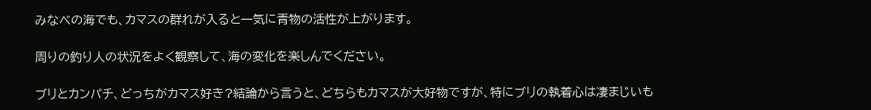みなべの海でも、カマスの群れが入ると一気に青物の活性が上がります。

周りの釣り人の状況をよく観察して、海の変化を楽しんでください。

ブリとカンパチ、どっちがカマス好き?結論から言うと、どちらもカマスが大好物ですが、特にブリの執着心は凄まじいも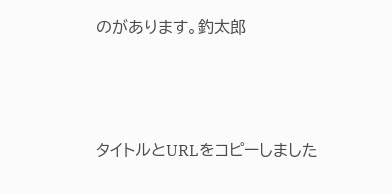のがあります。釣太郎



タイトルとURLをコピーしました